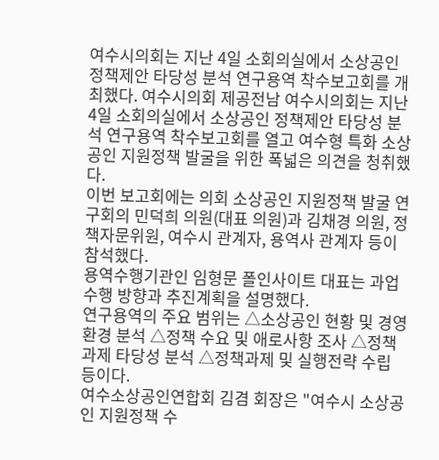여수시의회는 지난 4일 소회의실에서 소상공인 정책제안 타당성 분석 연구용역 착수보고회를 개최했다. 여수시의회 제공전남 여수시의회는 지난 4일 소회의실에서 소상공인 정책제안 타당성 분석 연구용역 착수보고회를 열고 여수형 특화 소상공인 지원정책 발굴을 위한 폭넓은 의견을 청취했다.
이번 보고회에는 의회 소상공인 지원정책 발굴 연구회의 민덕희 의원(대표 의원)과 김채경 의원, 정책자문위원, 여수시 관계자, 용역사 관계자 등이 참석했다.
용역수행기관인 임형문 폴인사이트 대표는 과업수행 방향과 추진계획을 설명했다.
연구용역의 주요 범위는 △소상공인 현황 및 경영환경 분석 △정책 수요 및 애로사항 조사 △정책과제 타당성 분석 △정책과제 및 실행전략 수립 등이다.
여수소상공인연합회 김겸 회장은 "여수시 소상공인 지원정책 수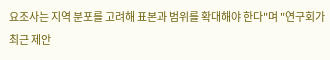요조사는 지역 분포를 고려해 표본과 범위를 확대해야 한다"며 "연구회가 최근 제안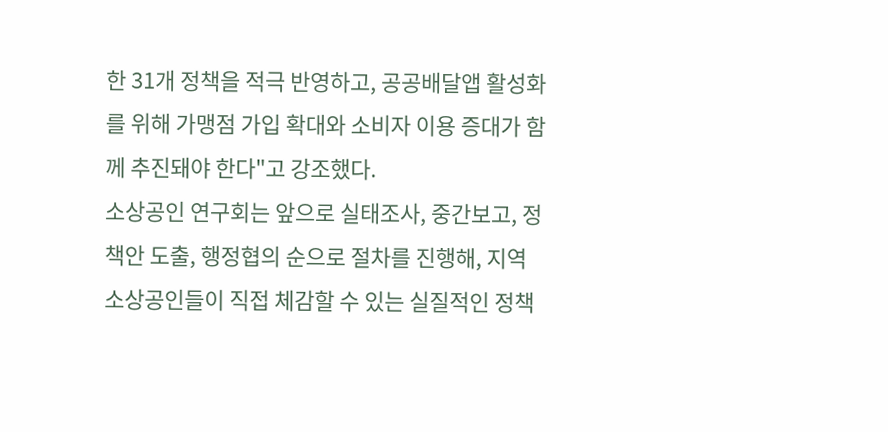한 31개 정책을 적극 반영하고, 공공배달앱 활성화를 위해 가맹점 가입 확대와 소비자 이용 증대가 함께 추진돼야 한다"고 강조했다.
소상공인 연구회는 앞으로 실태조사, 중간보고, 정책안 도출, 행정협의 순으로 절차를 진행해, 지역 소상공인들이 직접 체감할 수 있는 실질적인 정책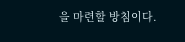을 마련할 방침이다.